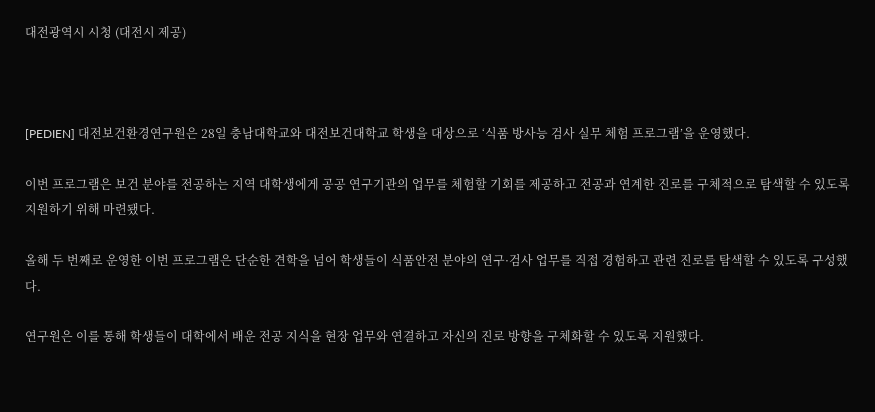대전광역시 시청 (대전시 제공)



[PEDIEN] 대전보건환경연구원은 28일 충남대학교와 대전보건대학교 학생을 대상으로 ‘식품 방사능 검사 실무 체험 프로그램’을 운영했다.

이번 프로그램은 보건 분야를 전공하는 지역 대학생에게 공공 연구기관의 업무를 체험할 기회를 제공하고 전공과 연계한 진로를 구체적으로 탐색할 수 있도록 지원하기 위해 마련됐다.

올해 두 번째로 운영한 이번 프로그램은 단순한 견학을 넘어 학생들이 식품안전 분야의 연구·검사 업무를 직접 경험하고 관련 진로를 탐색할 수 있도록 구성했다.

연구원은 이를 통해 학생들이 대학에서 배운 전공 지식을 현장 업무와 연결하고 자신의 진로 방향을 구체화할 수 있도록 지원했다.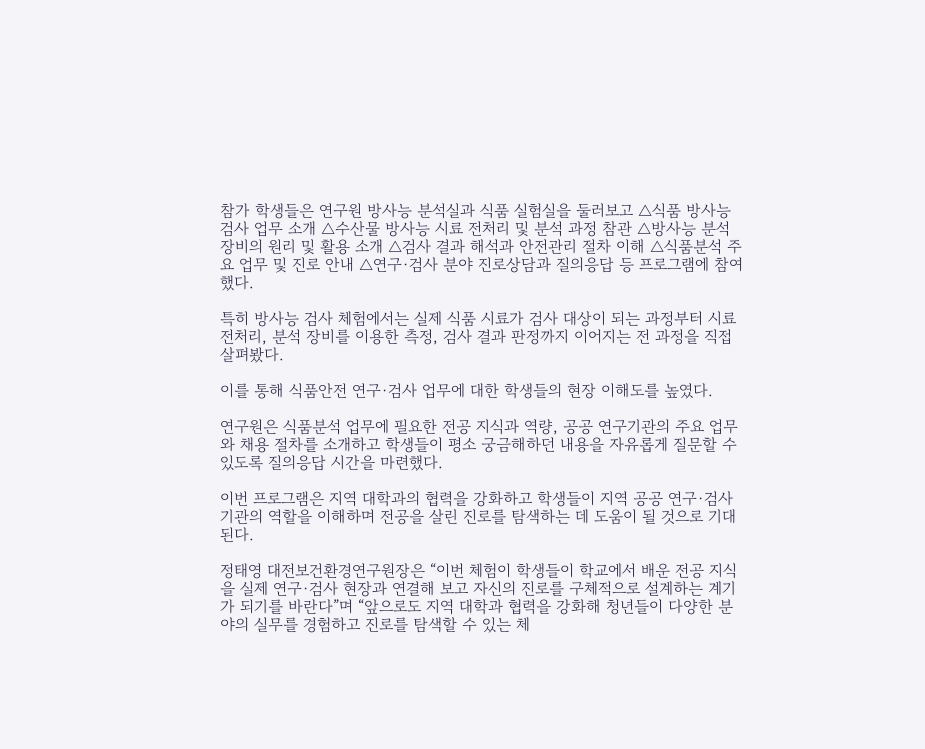참가 학생들은 연구원 방사능 분석실과 식품 실험실을 둘러보고 △식품 방사능 검사 업무 소개 △수산물 방사능 시료 전처리 및 분석 과정 참관 △방사능 분석 장비의 원리 및 활용 소개 △검사 결과 해석과 안전관리 절차 이해 △식품분석 주요 업무 및 진로 안내 △연구·검사 분야 진로상담과 질의응답 등 프로그램에 참여했다.

특히 방사능 검사 체험에서는 실제 식품 시료가 검사 대상이 되는 과정부터 시료 전처리, 분석 장비를 이용한 측정, 검사 결과 판정까지 이어지는 전 과정을 직접 살펴봤다.

이를 통해 식품안전 연구·검사 업무에 대한 학생들의 현장 이해도를 높였다.

연구원은 식품분석 업무에 필요한 전공 지식과 역량, 공공 연구기관의 주요 업무와 채용 절차를 소개하고 학생들이 평소 궁금해하던 내용을 자유롭게 질문할 수 있도록 질의응답 시간을 마련했다.

이번 프로그램은 지역 대학과의 협력을 강화하고 학생들이 지역 공공 연구·검사기관의 역할을 이해하며 전공을 살린 진로를 탐색하는 데 도움이 될 것으로 기대된다.

정태영 대전보건환경연구원장은 “이번 체험이 학생들이 학교에서 배운 전공 지식을 실제 연구·검사 현장과 연결해 보고 자신의 진로를 구체적으로 설계하는 계기가 되기를 바란다”며 “앞으로도 지역 대학과 협력을 강화해 청년들이 다양한 분야의 실무를 경험하고 진로를 탐색할 수 있는 체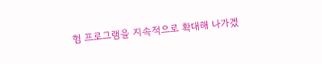험 프로그램을 지속적으로 확대해 나가겠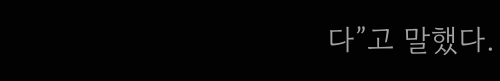다”고 말했다.